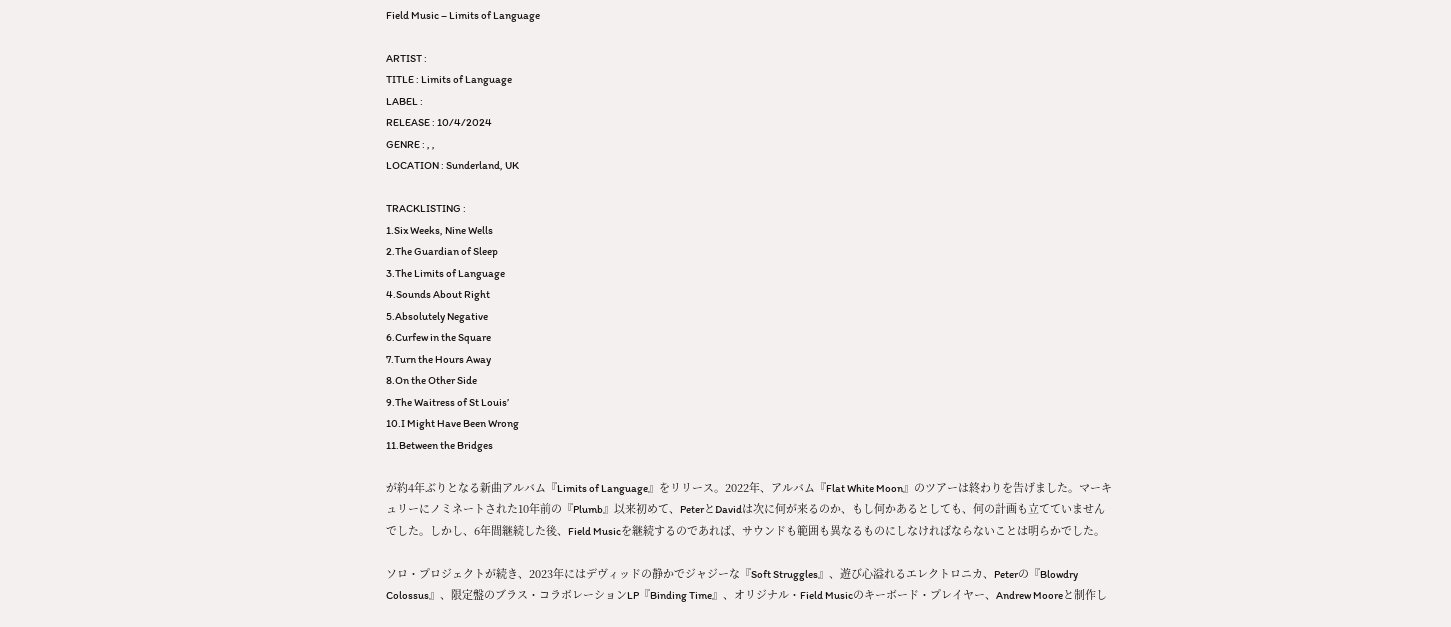Field Music – Limits of Language

ARTIST :
TITLE : Limits of Language
LABEL :
RELEASE : 10/4/2024
GENRE : , ,
LOCATION : Sunderland, UK

TRACKLISTING :
1.Six Weeks, Nine Wells
2.The Guardian of Sleep
3.The Limits of Language
4.Sounds About Right
5.Absolutely Negative
6.Curfew in the Square
7.Turn the Hours Away
8.On the Other Side
9.The Waitress of St Louis’
10.I Might Have Been Wrong
11.Between the Bridges

が約4年ぶりとなる新曲アルバム『Limits of Language』をリリース。2022年、アルバム『Flat White Moon』のツアーは終わりを告げました。マーキュリーにノミネートされた10年前の『Plumb』以来初めて、PeterとDavidは次に何が来るのか、もし何かあるとしても、何の計画も立てていませんでした。しかし、6年間継続した後、Field Musicを継続するのであれば、サウンドも範囲も異なるものにしなければならないことは明らかでした。

ソロ・プロジェクトが続き、2023年にはデヴィッドの静かでジャジーな『Soft Struggles』、遊び心溢れるエレクトロニカ、Peterの『Blowdry Colossus』、限定盤のブラス・コラボレーションLP『Binding Time』、オリジナル・Field Musicのキーボード・プレイヤー、Andrew Mooreと制作し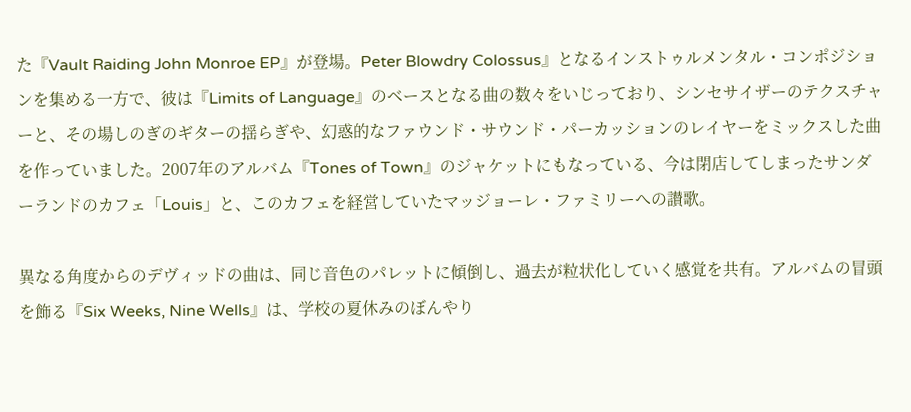た『Vault Raiding John Monroe EP』が登場。Peter Blowdry Colossus』となるインストゥルメンタル・コンポジションを集める一方で、彼は『Limits of Language』のベースとなる曲の数々をいじっており、シンセサイザーのテクスチャーと、その場しのぎのギターの揺らぎや、幻惑的なファウンド・サウンド・パーカッションのレイヤーをミックスした曲を作っていました。2007年のアルバム『Tones of Town』のジャケットにもなっている、今は閉店してしまったサンダーランドのカフェ「Louis」と、このカフェを経営していたマッジョーレ・ファミリーへの讃歌。

異なる角度からのデヴィッドの曲は、同じ音色のパレットに傾倒し、過去が粒状化していく感覚を共有。アルバムの冒頭を飾る『Six Weeks, Nine Wells』は、学校の夏休みのぼんやり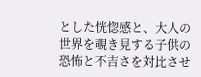とした恍惚感と、大人の世界を覗き見する子供の恐怖と不吉さを対比させ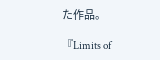た作品。

『Limits of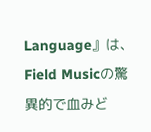Language』は、Field Musicの驚異的で血みど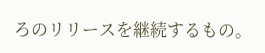ろのリリースを継続するもの。